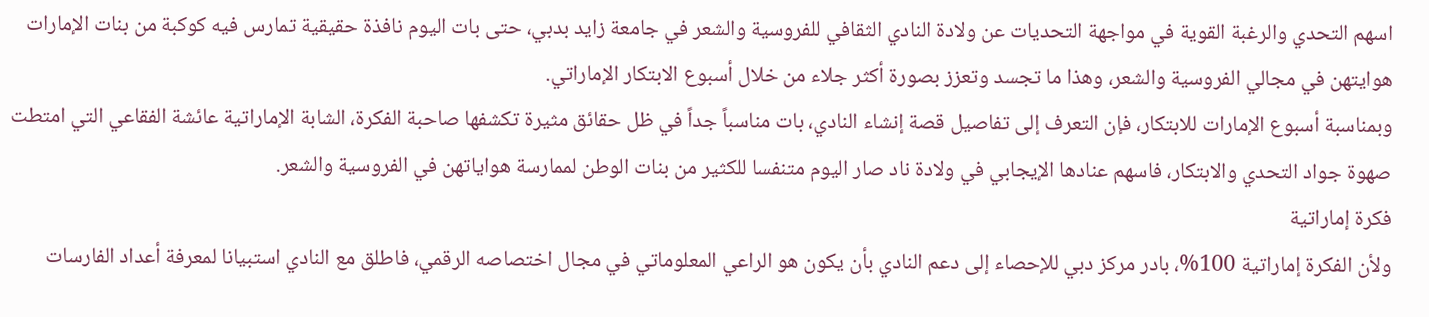اسهم التحدي والرغبة القوية في مواجهة التحديات عن ولادة النادي الثقافي للفروسية والشعر في جامعة زايد بدبي، حتى بات اليوم نافذة حقيقية تمارس فيه كوكبة من بنات الإمارات هوايتهن في مجالي الفروسية والشعر، وهذا ما تجسد وتعزز بصورة أكثر جلاء من خلال أسبوع الابتكار الإماراتي.
وبمناسبة أسبوع الإمارات للابتكار، فإن التعرف إلى تفاصيل قصة إنشاء النادي، بات مناسباً جداً في ظل حقائق مثيرة تكشفها صاحبة الفكرة، الشابة الإماراتية عائشة الفقاعي التي امتطت صهوة جواد التحدي والابتكار، فاسهم عنادها الإيجابي في ولادة ناد صار اليوم متنفسا للكثير من بنات الوطن لممارسة هواياتهن في الفروسية والشعر.
فكرة إماراتية
ولأن الفكرة إماراتية 100%، بادر مركز دبي للإحصاء إلى دعم النادي بأن يكون هو الراعي المعلوماتي في مجال اختصاصه الرقمي، فاطلق مع النادي استبيانا لمعرفة أعداد الفارسات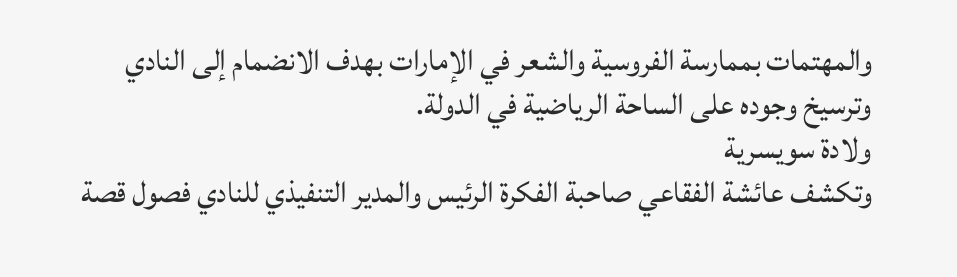والمهتمات بممارسة الفروسية والشعر في الإمارات بهدف الانضمام إلى النادي وترسيخ وجوده على الساحة الرياضية في الدولة.
ولادة سويسرية
وتكشف عائشة الفقاعي صاحبة الفكرة الرئيس والمدير التنفيذي للنادي فصول قصة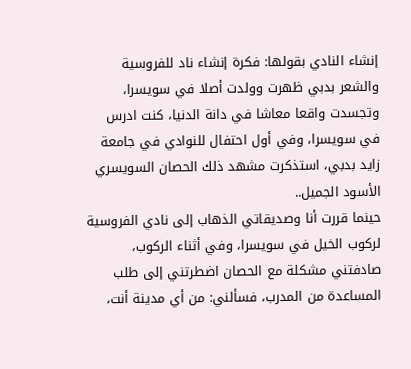إنشاء النادي بقولها: فكرة إنشاء ناد للفروسية والشعر بدبي ظهرت وولدت أصلا في سويسرا، وتجسدت واقعا معاشا في دانة الدنيا، كنت ادرس في سويسرا، وفي أول احتفال للنوادي في جامعة زايد بدبي، استذكرت مشهد ذلك الحصان السويسري الأسود الجميل..
حينما قررت أنا وصديقاتي الذهاب إلى نادي الفروسية لركوب الخيل في سويسرا، وفي أثناء الركوب، صادفتني مشكلة مع الحصان اضطرتني إلى طلب المساعدة من المدرب، فسألني: من أي مدينة أنت،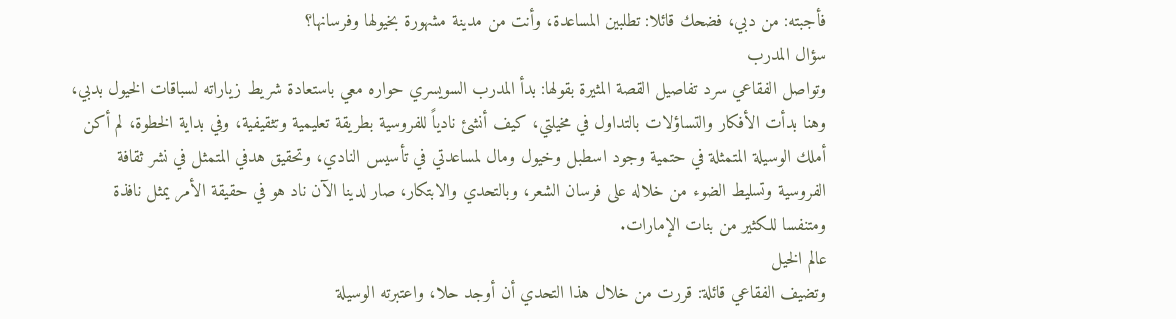فأجبته: من دبي، فضحك قائلا: تطلبين المساعدة، وأنت من مدينة مشهورة بخيولها وفرسانها؟
سؤال المدرب
وتواصل الفقاعي سرد تفاصيل القصة المثيرة بقولها: بدأ المدرب السويسري حواره معي باستعادة شريط زياراته لسباقات الخيول بدبي، وهنا بدأت الأفكار والتساؤلات بالتداول في مخيلتي، كيف أنشئ نادياً للفروسية بطريقة تعليمية وتثقيفية، وفي بداية الخطوة، لم أكن أملك الوسيلة المتمثلة في حتمية وجود اسطبل وخيول ومال لمساعدتي في تأسيس النادي، وتحقيق هدفي المتمثل في نشر ثقافة الفروسية وتسليط الضوء من خلاله على فرسان الشعر، وبالتحدي والابتكار، صار لدينا الآن ناد هو في حقيقة الأمر يمثل نافذة ومتنفسا للكثير من بنات الإمارات.
عالم الخيل
وتضيف الفقاعي قائلة: قررت من خلال هذا التحدي أن أوجد حلا، واعتبرته الوسيلة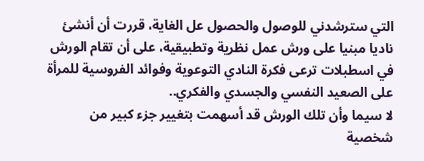التي سترشدني للوصول والحصول عل الغاية، قررت أن أنشئ ناديا مبنيا على ورش عمل نظرية وتطبيقية، على أن تقام الورش في اسطبلات ترعى فكرة النادي التوعوية وفوائد الفروسية للمرأة على الصعيد النفسي والجسدي والفكري..
لا سيما وأن تلك الورش قد أسهمت بتغيير جزء كبير من شخصية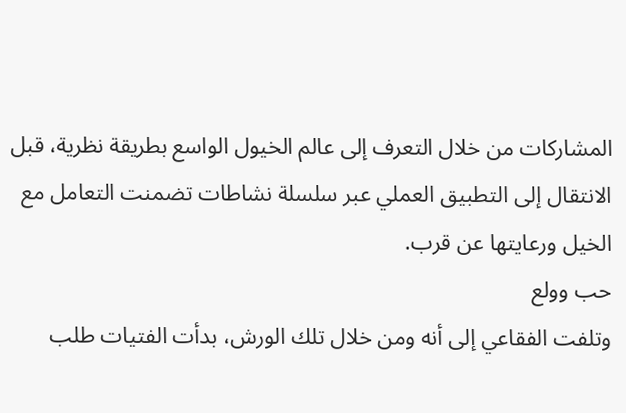المشاركات من خلال التعرف إلى عالم الخيول الواسع بطريقة نظرية، قبل الانتقال إلى التطبيق العملي عبر سلسلة نشاطات تضمنت التعامل مع الخيل ورعايتها عن قرب.
حب وولع
وتلفت الفقاعي إلى أنه ومن خلال تلك الورش، بدأت الفتيات طلب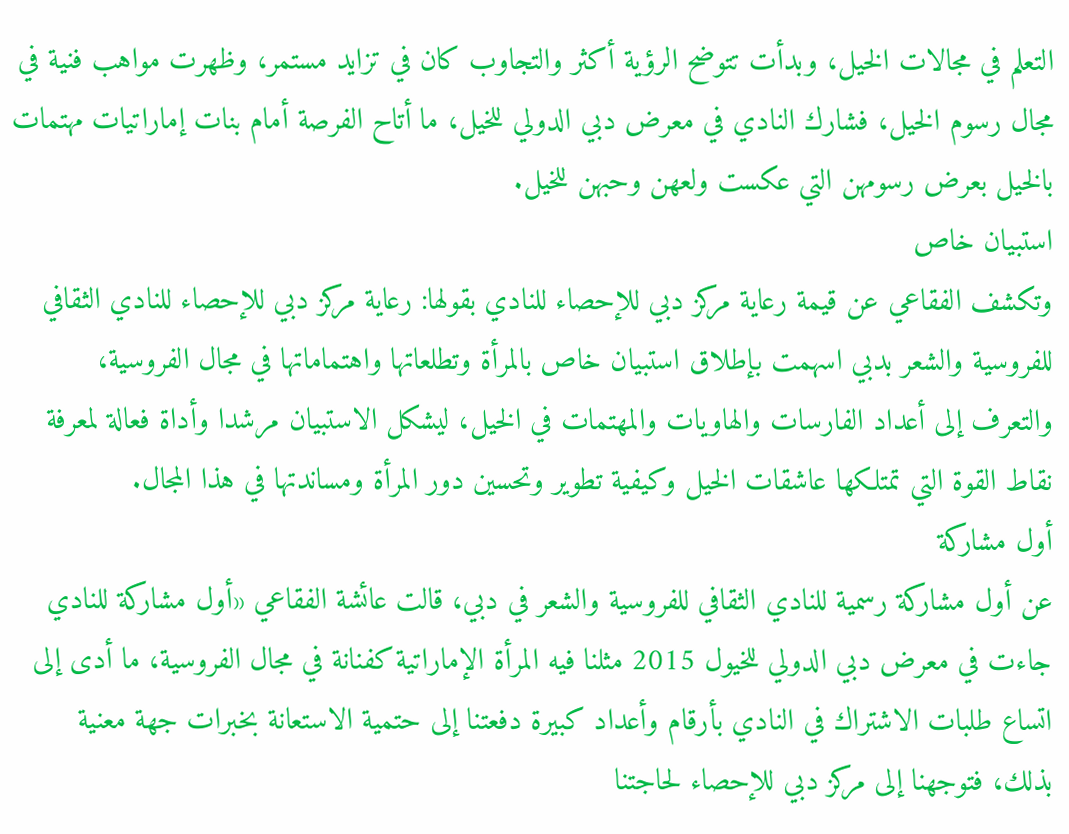التعلم في مجالات الخيل، وبدأت تتوضح الرؤية أكثر والتجاوب كان في تزايد مستمر، وظهرت مواهب فنية في مجال رسوم الخيل، فشارك النادي في معرض دبي الدولي للخيل، ما أتاح الفرصة أمام بنات إماراتيات مهتمات بالخيل بعرض رسومهن التي عكست ولعهن وحبهن للخيل.
استبيان خاص
وتكشف الفقاعي عن قيمة رعاية مركز دبي للإحصاء للنادي بقولها: رعاية مركز دبي للإحصاء للنادي الثقافي للفروسية والشعر بدبي اسهمت بإطلاق استبيان خاص بالمرأة وتطلعاتها واهتماماتها في مجال الفروسية، والتعرف إلى أعداد الفارسات والهاويات والمهتمات في الخيل، ليشكل الاستبيان مرشدا وأداة فعالة لمعرفة نقاط القوة التي تمتلكها عاشقات الخيل وكيفية تطوير وتحسين دور المرأة ومساندتها في هذا المجال.
أول مشاركة
عن أول مشاركة رسمية للنادي الثقافي للفروسية والشعر في دبي، قالت عائشة الفقاعي «أول مشاركة للنادي جاءت في معرض دبي الدولي للخيول 2015 مثلنا فيه المرأة الإماراتية كفنانة في مجال الفروسية، ما أدى إلى اتساع طلبات الاشتراك في النادي بأرقام وأعداد كبيرة دفعتنا إلى حتمية الاستعانة بخبرات جهة معنية بذلك، فتوجهنا إلى مركز دبي للإحصاء لحاجتنا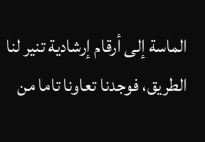الماسة إلى أرقام إرشادية تنير لنا الطريق، فوجدنا تعاونا تاما من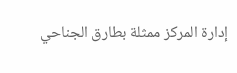إدارة المركز ممثلة بطارق الجناحي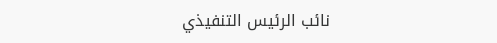نائب الرئيس التنفيذي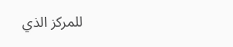للمركز الذي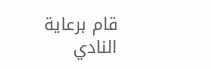قام برعاية النادي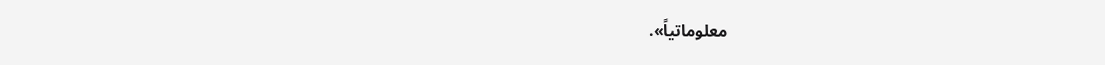معلوماتياً».